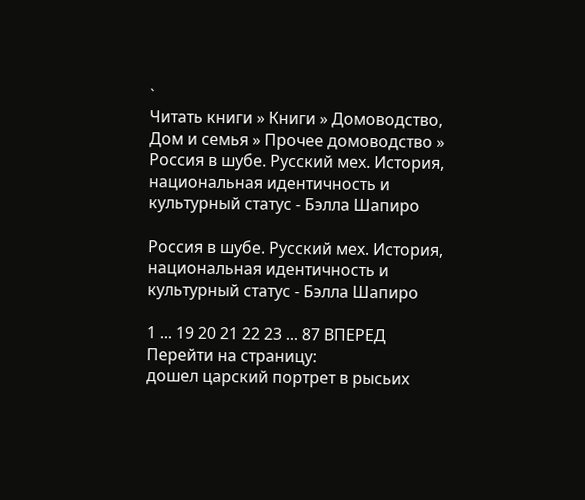`
Читать книги » Книги » Домоводство, Дом и семья » Прочее домоводство » Россия в шубе. Русский мех. История, национальная идентичность и культурный статус - Бэлла Шапиро

Россия в шубе. Русский мех. История, национальная идентичность и культурный статус - Бэлла Шапиро

1 ... 19 20 21 22 23 ... 87 ВПЕРЕД
Перейти на страницу:
дошел царский портрет в рысьих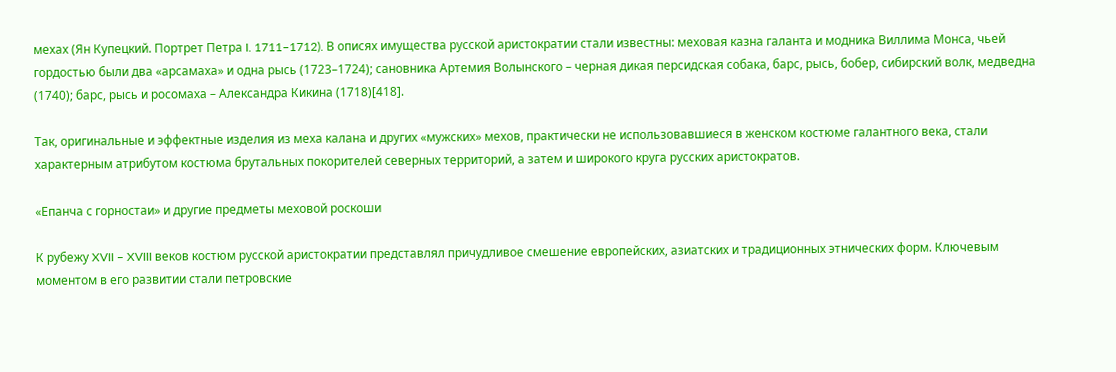мехах (Ян Купецкий. Портрет Петра I. 1711–1712). В описях имущества русской аристократии стали известны: меховая казна галанта и модника Виллима Монса, чьей гордостью были два «арсамаха» и одна рысь (1723–1724); сановника Артемия Волынского – черная дикая персидская собака, барс, рысь, бобер, сибирский волк, медведна (1740); барс, рысь и росомаха – Александра Кикина (1718)[418].

Так, оригинальные и эффектные изделия из меха калана и других «мужских» мехов, практически не использовавшиеся в женском костюме галантного века, стали характерным атрибутом костюма брутальных покорителей северных территорий, а затем и широкого круга русских аристократов.

«Епанча с горностаи» и другие предметы меховой роскоши

К рубежу XVII – XVIII веков костюм русской аристократии представлял причудливое смешение европейских, азиатских и традиционных этнических форм. Ключевым моментом в его развитии стали петровские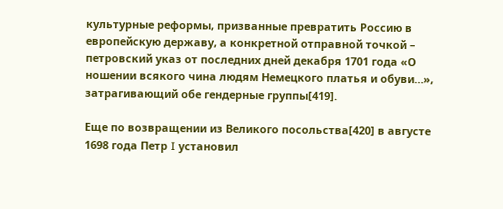культурные реформы, призванные превратить Россию в европейскую державу, а конкретной отправной точкой – петровский указ от последних дней декабря 1701 года «О ношении всякого чина людям Немецкого платья и обуви…», затрагивающий обе гендерные группы[419].

Еще по возвращении из Великого посольства[420] в августе 1698 года Петр I установил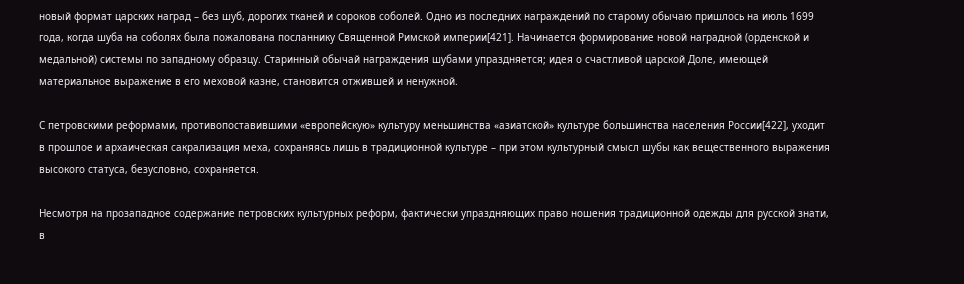новый формат царских наград – без шуб, дорогих тканей и сороков соболей. Одно из последних награждений по старому обычаю пришлось на июль 1699 года, когда шуба на соболях была пожалована посланнику Священной Римской империи[421]. Начинается формирование новой наградной (орденской и медальной) системы по западному образцу. Старинный обычай награждения шубами упраздняется; идея о счастливой царской Доле, имеющей материальное выражение в его меховой казне, становится отжившей и ненужной.

С петровскими реформами, противопоставившими «европейскую» культуру меньшинства «азиатской» культуре большинства населения России[422], уходит в прошлое и архаическая сакрализация меха, сохраняясь лишь в традиционной культуре – при этом культурный смысл шубы как вещественного выражения высокого статуса, безусловно, сохраняется.

Несмотря на прозападное содержание петровских культурных реформ, фактически упраздняющих право ношения традиционной одежды для русской знати, в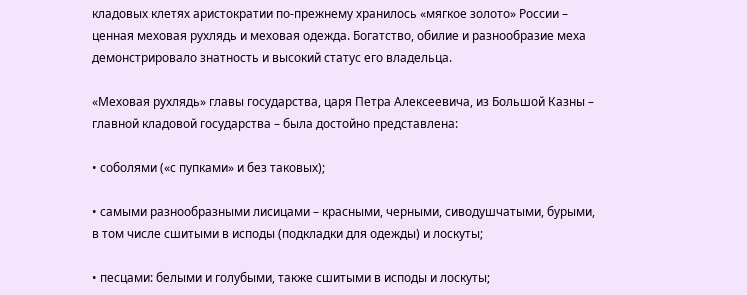кладовых клетях аристократии по-прежнему хранилось «мягкое золото» России – ценная меховая рухлядь и меховая одежда. Богатство, обилие и разнообразие меха демонстрировало знатность и высокий статус его владельца.

«Меховая рухлядь» главы государства, царя Петра Алексеевича, из Большой Казны – главной кладовой государства – была достойно представлена:

• соболями («с пупками» и без таковых);

• самыми разнообразными лисицами – красными, черными, сиводушчатыми, бурыми, в том числе сшитыми в исподы (подкладки для одежды) и лоскуты;

• песцами: белыми и голубыми, также сшитыми в исподы и лоскуты;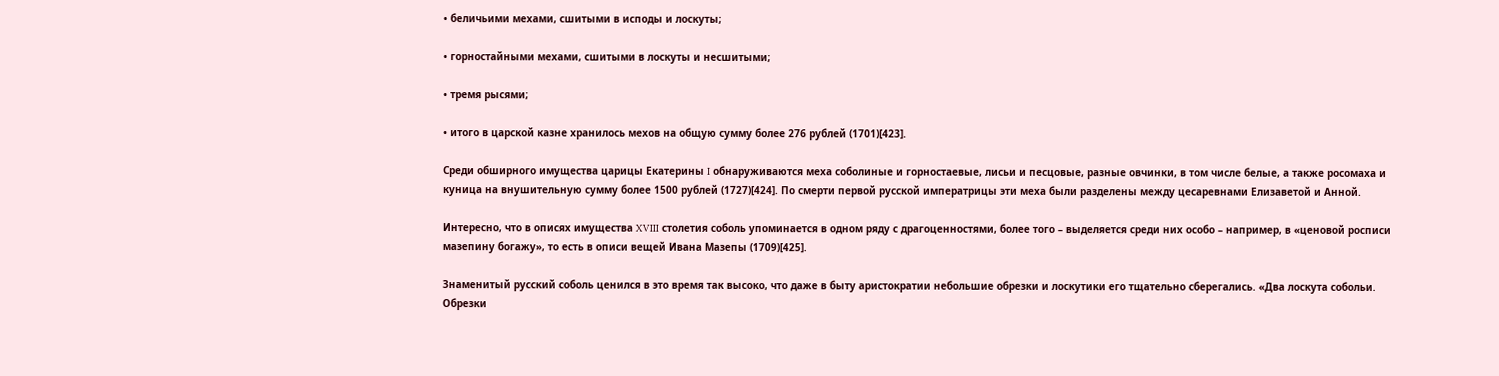• беличьими мехами, сшитыми в исподы и лоскуты;

• горностайными мехами, сшитыми в лоскуты и несшитыми;

• тремя рысями;

• итого в царской казне хранилось мехов на общую сумму более 276 рублей (1701)[423].

Среди обширного имущества царицы Екатерины I обнаруживаются меха соболиные и горностаевые, лисьи и песцовые, разные овчинки, в том числе белые, а также росомаха и куница на внушительную сумму более 1500 рублей (1727)[424]. По смерти первой русской императрицы эти меха были разделены между цесаревнами Елизаветой и Анной.

Интересно, что в описях имущества XVIII столетия соболь упоминается в одном ряду с драгоценностями, более того – выделяется среди них особо – например, в «ценовой росписи мазепину богажу», то есть в описи вещей Ивана Мазепы (1709)[425].

Знаменитый русский соболь ценился в это время так высоко, что даже в быту аристократии небольшие обрезки и лоскутики его тщательно сберегались. «Два лоскута собольи. Обрезки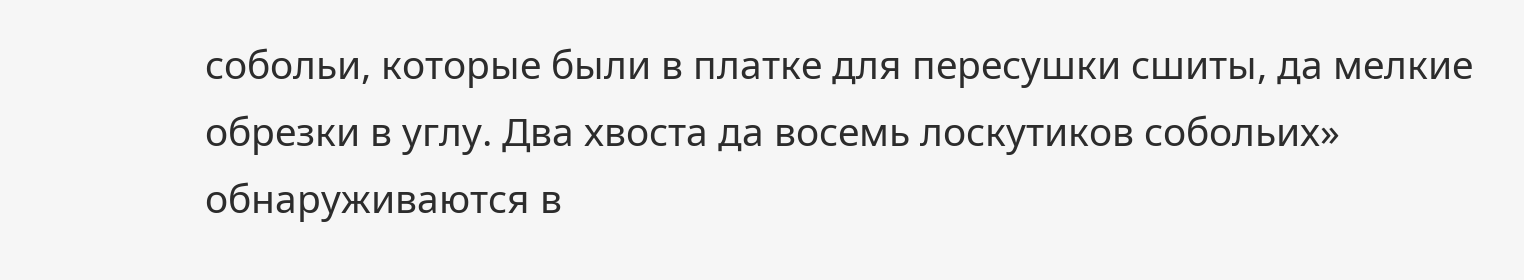собольи, которые были в платке для пересушки сшиты, да мелкие обрезки в углу. Два хвоста да восемь лоскутиков собольих» обнаруживаются в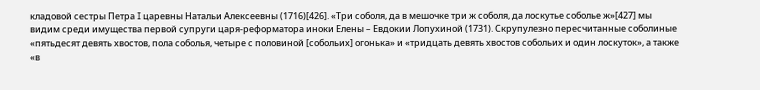кладовой сестры Петра I царевны Натальи Алексеевны (1716)[426]. «Три соболя, да в мешочке три ж соболя, да лоскутье соболье ж»[427] мы видим среди имущества первой супруги царя-реформатора иноки Елены – Евдокии Лопухиной (1731). Скрупулезно пересчитанные соболиные «пятьдесят девять хвостов, пола соболья, четыре с половиной [собольих] огонька» и «тридцать девять хвостов собольих и один лоскуток», а также «в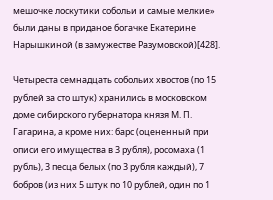мешочке лоскутики собольи и самые мелкие» были даны в приданое богачке Екатерине Нарышкиной (в замужестве Разумовской)[428].

Четыреста семнадцать собольих хвостов (по 15 рублей за сто штук) хранились в московском доме сибирского губернатора князя М. П. Гагарина, а кроме них: барс (оцененный при описи его имущества в 3 рубля), росомаха (1 рубль), 3 песца белых (по 3 рубля каждый), 7 бобров (из них 5 штук по 10 рублей, один по 1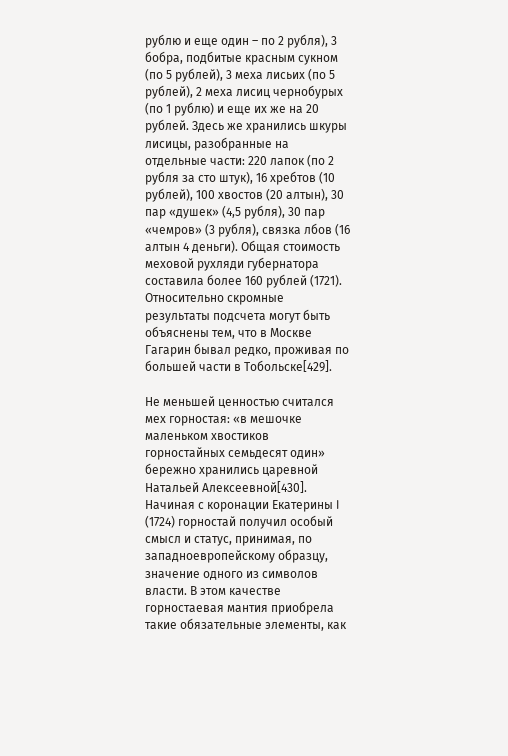рублю и еще один – по 2 рубля), 3 бобра, подбитые красным сукном (по 5 рублей), 3 меха лисьих (по 5 рублей), 2 меха лисиц чернобурых (по 1 рублю) и еще их же на 20 рублей. Здесь же хранились шкуры лисицы, разобранные на отдельные части: 220 лапок (по 2 рубля за сто штук), 16 хребтов (10 рублей), 100 хвостов (20 алтын), 30 пар «душек» (4,5 рубля), 30 пар «чемров» (3 рубля), связка лбов (16 алтын 4 деньги). Общая стоимость меховой рухляди губернатора составила более 160 рублей (1721). Относительно скромные результаты подсчета могут быть объяснены тем, что в Москве Гагарин бывал редко, проживая по большей части в Тобольске[429].

Не меньшей ценностью считался мех горностая: «в мешочке маленьком хвостиков горностайных семьдесят один» бережно хранились царевной Натальей Алексеевной[430]. Начиная с коронации Екатерины I (1724) горностай получил особый смысл и статус, принимая, по западноевропейскому образцу, значение одного из символов власти. В этом качестве горностаевая мантия приобрела такие обязательные элементы, как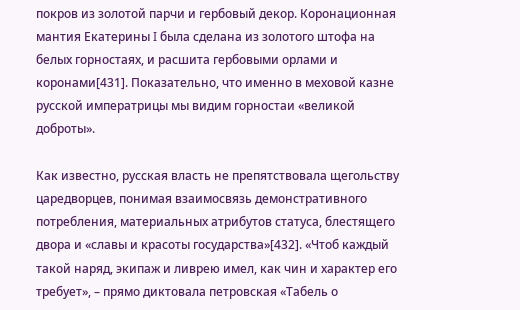покров из золотой парчи и гербовый декор. Коронационная мантия Екатерины I была сделана из золотого штофа на белых горностаях, и расшита гербовыми орлами и коронами[431]. Показательно, что именно в меховой казне русской императрицы мы видим горностаи «великой доброты».

Как известно, русская власть не препятствовала щегольству царедворцев, понимая взаимосвязь демонстративного потребления, материальных атрибутов статуса, блестящего двора и «славы и красоты государства»[432]. «Чтоб каждый такой наряд, экипаж и ливрею имел, как чин и характер его требует», – прямо диктовала петровская «Табель о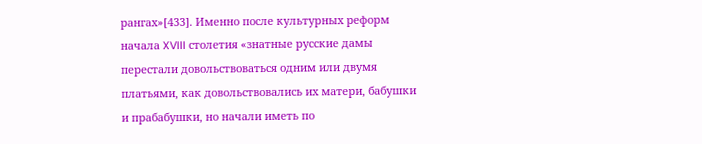рангах»[433]. Именно после культурных реформ начала XVIII столетия «знатные русские дамы перестали довольствоваться одним или двумя платьями, как довольствовались их матери, бабушки и прабабушки, но начали иметь по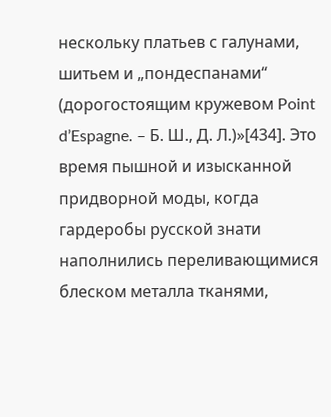нескольку платьев с галунами, шитьем и „пондеспанами“ (дорогостоящим кружевом Point d’Espagne. – Б. Ш., Д. Л.)»[434]. Это время пышной и изысканной придворной моды, когда гардеробы русской знати наполнились переливающимися блеском металла тканями,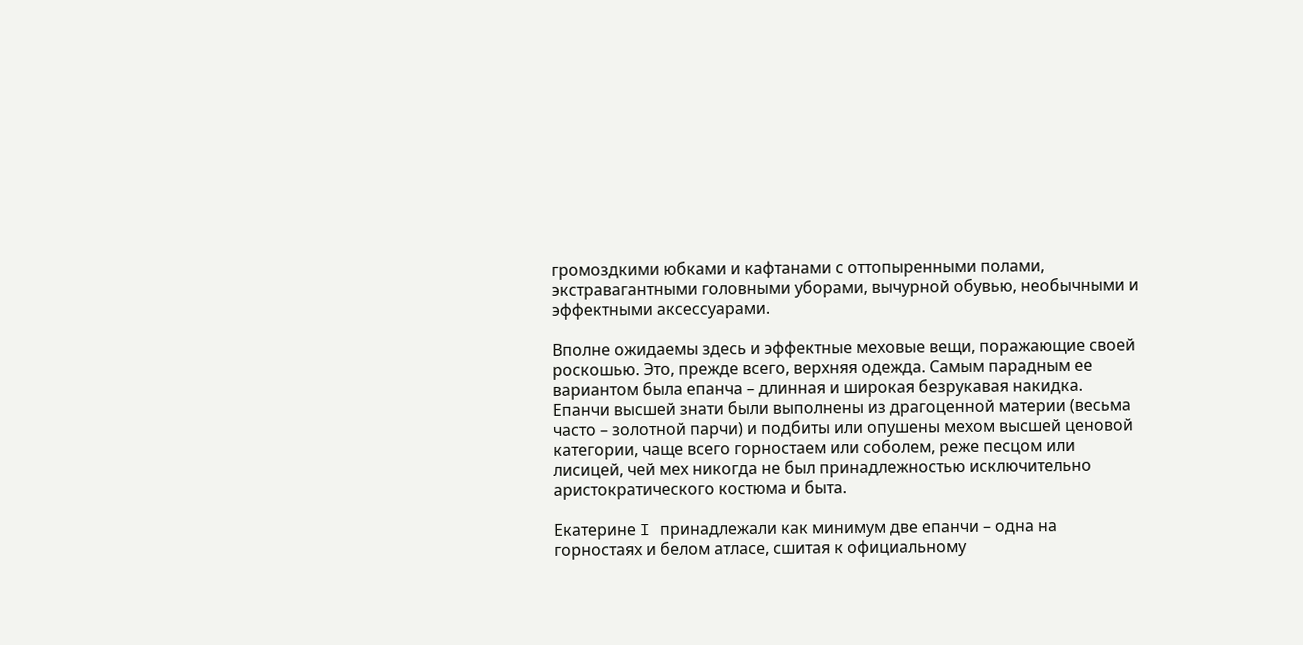громоздкими юбками и кафтанами с оттопыренными полами, экстравагантными головными уборами, вычурной обувью, необычными и эффектными аксессуарами.

Вполне ожидаемы здесь и эффектные меховые вещи, поражающие своей роскошью. Это, прежде всего, верхняя одежда. Самым парадным ее вариантом была епанча – длинная и широкая безрукавая накидка. Епанчи высшей знати были выполнены из драгоценной материи (весьма часто – золотной парчи) и подбиты или опушены мехом высшей ценовой категории, чаще всего горностаем или соболем, реже песцом или лисицей, чей мех никогда не был принадлежностью исключительно аристократического костюма и быта.

Екатерине I принадлежали как минимум две епанчи – одна на горностаях и белом атласе, сшитая к официальному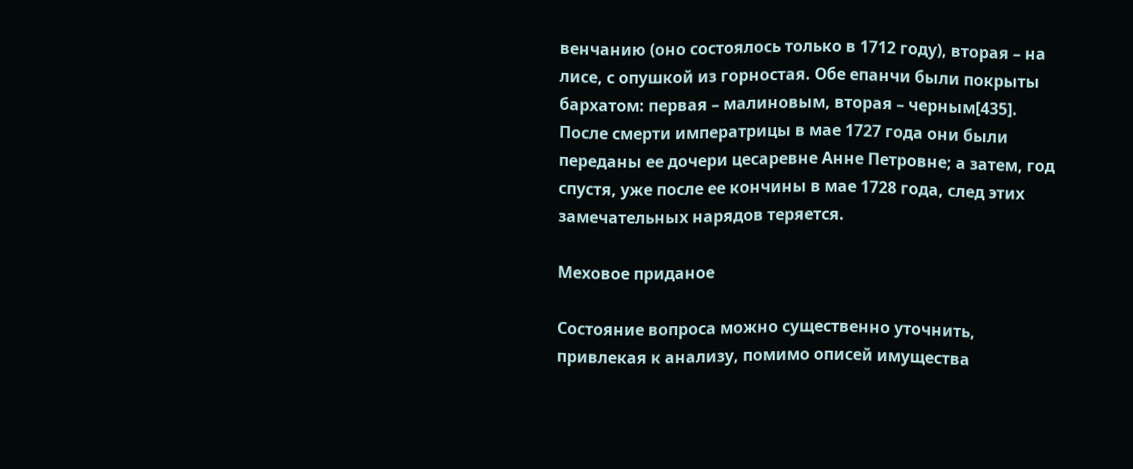венчанию (оно состоялось только в 1712 году), вторая – на лисе, с опушкой из горностая. Обе епанчи были покрыты бархатом: первая – малиновым, вторая – черным[435]. После смерти императрицы в мае 1727 года они были переданы ее дочери цесаревне Анне Петровне; а затем, год спустя, уже после ее кончины в мае 1728 года, след этих замечательных нарядов теряется.

Меховое приданое

Состояние вопроса можно существенно уточнить, привлекая к анализу, помимо описей имущества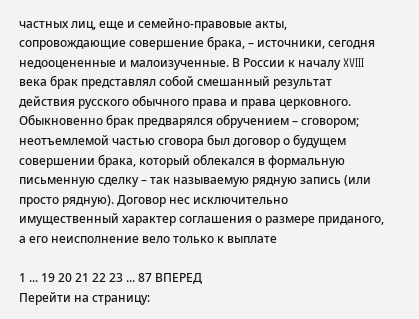частных лиц, еще и семейно-правовые акты, сопровождающие совершение брака, – источники, сегодня недооцененные и малоизученные. В России к началу XVIII века брак представлял собой смешанный результат действия русского обычного права и права церковного. Обыкновенно брак предварялся обручением – сговором; неотъемлемой частью сговора был договор о будущем совершении брака, который облекался в формальную письменную сделку – так называемую рядную запись (или просто рядную). Договор нес исключительно имущественный характер соглашения о размере приданого, а его неисполнение вело только к выплате

1 ... 19 20 21 22 23 ... 87 ВПЕРЕД
Перейти на страницу: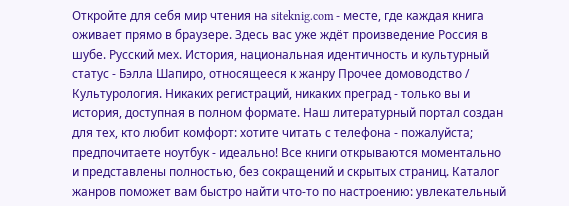Откройте для себя мир чтения на siteknig.com - месте, где каждая книга оживает прямо в браузере. Здесь вас уже ждёт произведение Россия в шубе. Русский мех. История, национальная идентичность и культурный статус - Бэлла Шапиро, относящееся к жанру Прочее домоводство / Культурология. Никаких регистраций, никаких преград - только вы и история, доступная в полном формате. Наш литературный портал создан для тех, кто любит комфорт: хотите читать с телефона - пожалуйста; предпочитаете ноутбук - идеально! Все книги открываются моментально и представлены полностью, без сокращений и скрытых страниц. Каталог жанров поможет вам быстро найти что-то по настроению: увлекательный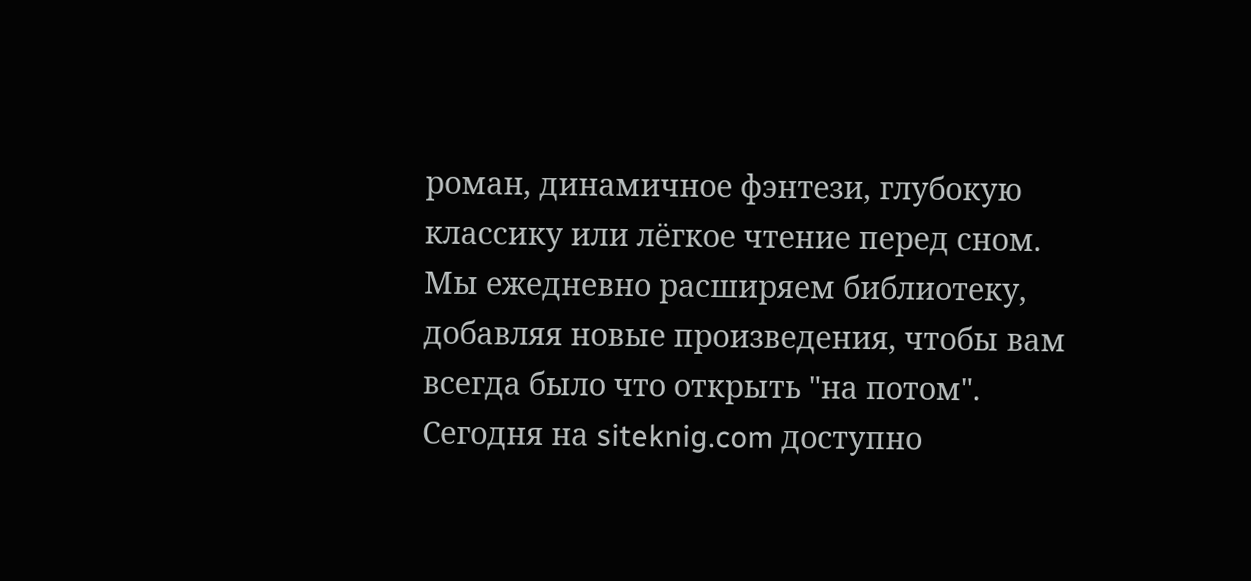роман, динамичное фэнтези, глубокую классику или лёгкое чтение перед сном. Мы ежедневно расширяем библиотеку, добавляя новые произведения, чтобы вам всегда было что открыть "на потом". Сегодня на siteknig.com доступно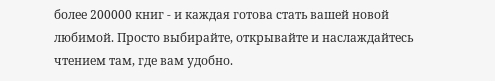более 200000 книг - и каждая готова стать вашей новой любимой. Просто выбирайте, открывайте и наслаждайтесь чтением там, где вам удобно.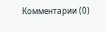Комментарии (0)